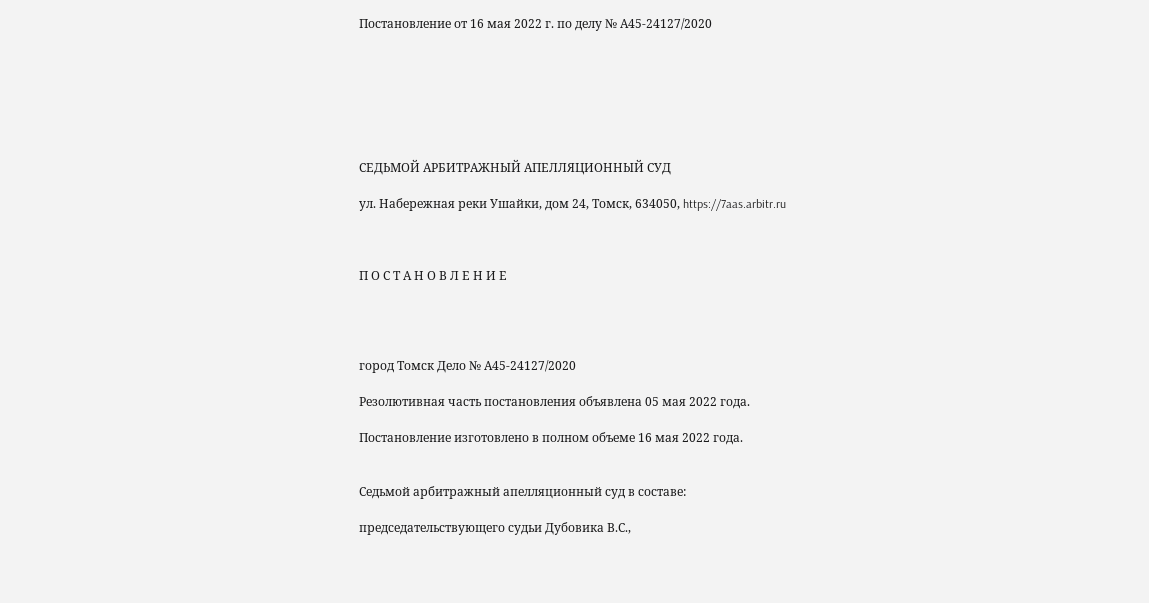Постановление от 16 мая 2022 г. по делу № А45-24127/2020







СЕДЬМОЙ АРБИТРАЖНЫЙ АПЕЛЛЯЦИОННЫЙ СУД

ул. Набережная реки Ушайки, дом 24, Томск, 634050, https://7aas.arbitr.ru



П О С Т А Н О В Л Е Н И Е




город Томск Дело № А45-24127/2020

Резолютивная часть постановления объявлена 05 мая 2022 года.

Постановление изготовлено в полном объеме 16 мая 2022 года.


Седьмой арбитражный апелляционный суд в составе:

председательствующего судьи Дубовика В.С.,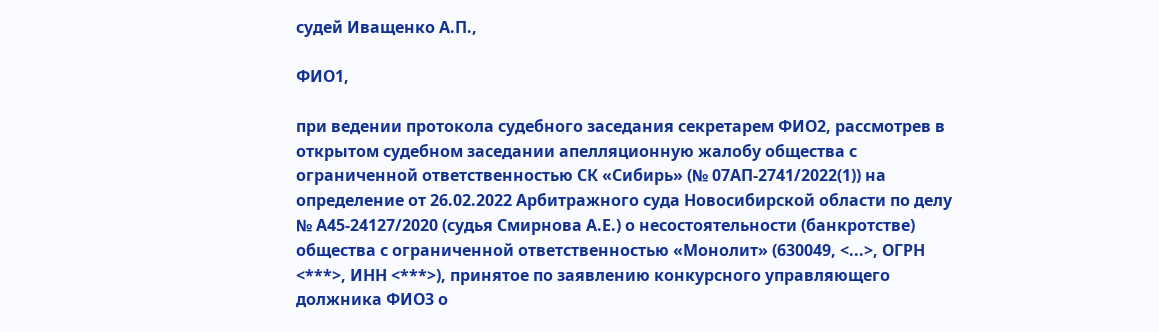судей Иващенко А.П.,

ФИО1,

при ведении протокола судебного заседания секретарем ФИО2, рассмотрев в открытом судебном заседании апелляционную жалобу общества с ограниченной ответственностью СК «Сибирь» (№ 07АП-2741/2022(1)) на определение от 26.02.2022 Арбитражного суда Новосибирской области по делу № А45-24127/2020 (судья Смирнова А.Е.) о несостоятельности (банкротстве) общества с ограниченной ответственностью «Монолит» (630049, <...>, ОГРН <***>, ИНН <***>), принятое по заявлению конкурсного управляющего должника ФИО3 о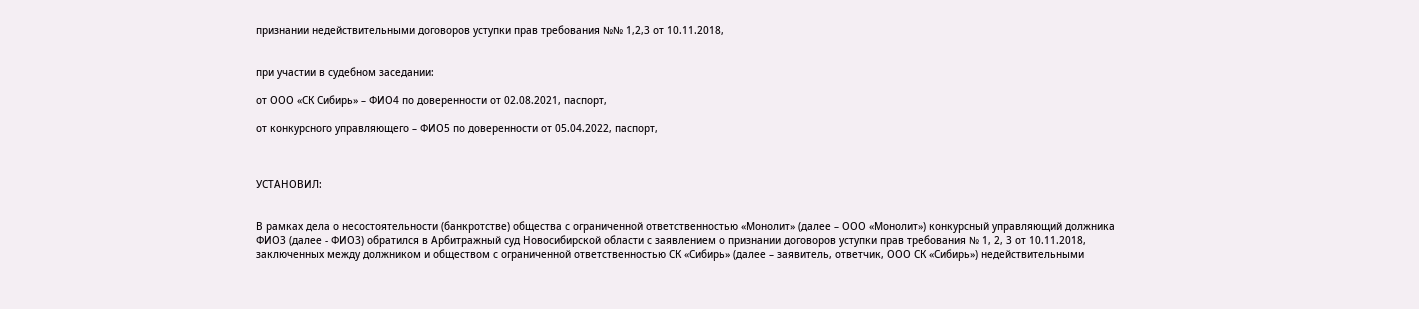признании недействительными договоров уступки прав требования №№ 1,2,3 от 10.11.2018,


при участии в судебном заседании:

от ООО «СК Сибирь» – ФИО4 по доверенности от 02.08.2021, паспорт,

от конкурсного управляющего – ФИО5 по доверенности от 05.04.2022, паспорт,



УСТАНОВИЛ:


В рамках дела о несостоятельности (банкротстве) общества с ограниченной ответственностью «Монолит» (далее – ООО «Монолит») конкурсный управляющий должника ФИО3 (далее - ФИО3) обратился в Арбитражный суд Новосибирской области с заявлением о признании договоров уступки прав требования № 1, 2, 3 от 10.11.2018, заключенных между должником и обществом с ограниченной ответственностью СК «Сибирь» (далее – заявитель, ответчик, ООО СК «Сибирь») недействительными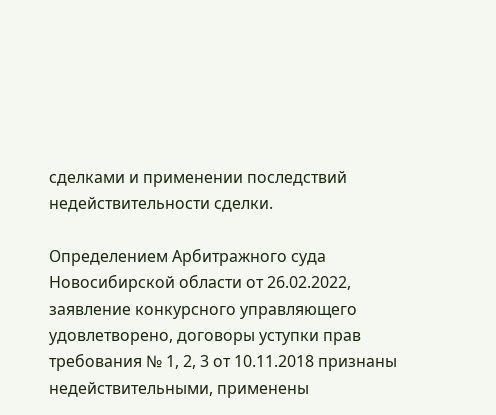сделками и применении последствий недействительности сделки.

Определением Арбитражного суда Новосибирской области от 26.02.2022, заявление конкурсного управляющего удовлетворено, договоры уступки прав требования № 1, 2, 3 от 10.11.2018 признаны недействительными, применены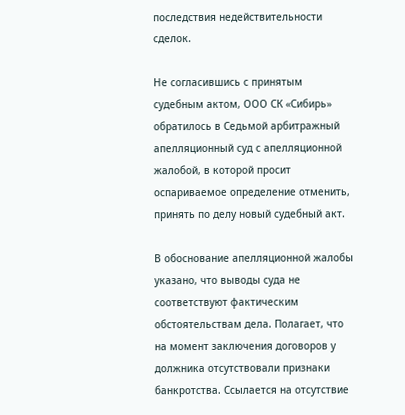последствия недействительности сделок.

Не согласившись с принятым судебным актом, ООО СК «Сибирь» обратилось в Седьмой арбитражный апелляционный суд с апелляционной жалобой, в которой просит оспариваемое определение отменить, принять по делу новый судебный акт.

В обоснование апелляционной жалобы указано, что выводы суда не соответствуют фактическим обстоятельствам дела. Полагает, что на момент заключения договоров у должника отсутствовали признаки банкротства. Ссылается на отсутствие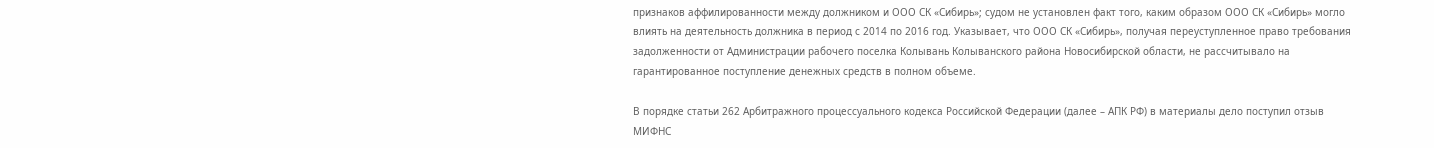признаков аффилированности между должником и ООО СК «Сибирь»; судом не установлен факт того, каким образом ООО СК «Сибирь» могло влиять на деятельность должника в период с 2014 по 2016 год. Указывает, что ООО СК «Сибирь», получая переуступленное право требования задолженности от Администрации рабочего поселка Колывань Колыванского района Новосибирской области, не рассчитывало на гарантированное поступление денежных средств в полном объеме.

В порядке статьи 262 Арбитражного процессуального кодекса Российской Федерации (далее – АПК РФ) в материалы дело поступил отзыв МИФНС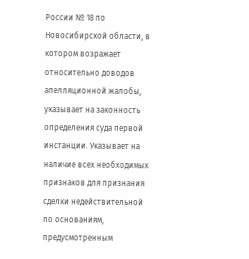России № 18 по Новосибирской области, в котором возражает относительно доводов апелляционной жалобы, указывает на законность определения суда первой инстанции. Указывает на наличие всех необходимых признаков для признания сделки недействительной по основаниям, предусмотренным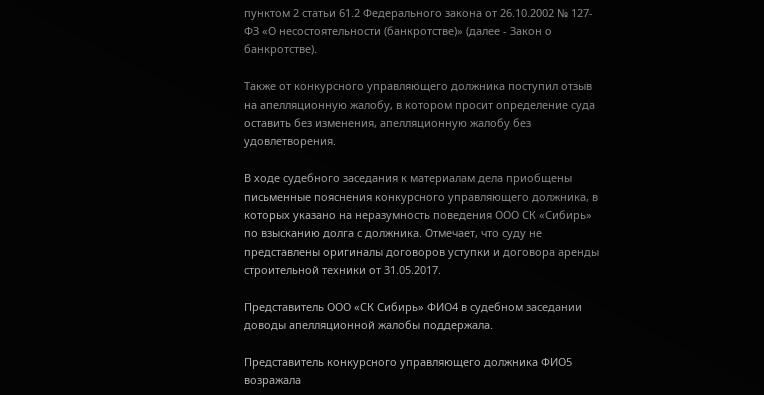пунктом 2 статьи 61.2 Федерального закона от 26.10.2002 № 127-ФЗ «О несостоятельности (банкротстве)» (далее - Закон о банкротстве).

Также от конкурсного управляющего должника поступил отзыв на апелляционную жалобу, в котором просит определение суда оставить без изменения, апелляционную жалобу без удовлетворения.

В ходе судебного заседания к материалам дела приобщены письменные пояснения конкурсного управляющего должника, в которых указано на неразумность поведения ООО СК «Сибирь» по взысканию долга с должника. Отмечает, что суду не представлены оригиналы договоров уступки и договора аренды строительной техники от 31.05.2017.

Представитель ООО «СК Сибирь» ФИО4 в судебном заседании доводы апелляционной жалобы поддержала.

Представитель конкурсного управляющего должника ФИО5 возражала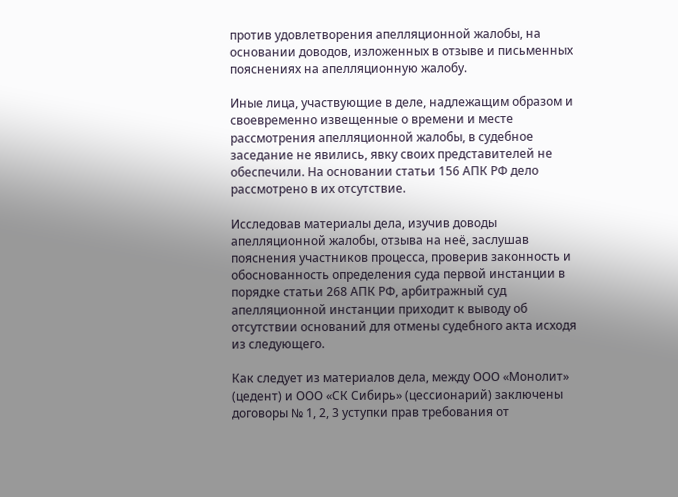против удовлетворения апелляционной жалобы, на основании доводов, изложенных в отзыве и письменных пояснениях на апелляционную жалобу.

Иные лица, участвующие в деле, надлежащим образом и своевременно извещенные о времени и месте рассмотрения апелляционной жалобы, в судебное заседание не явились, явку своих представителей не обеспечили. На основании статьи 156 АПК РФ дело рассмотрено в их отсутствие.

Исследовав материалы дела, изучив доводы апелляционной жалобы, отзыва на неё, заслушав пояснения участников процесса, проверив законность и обоснованность определения суда первой инстанции в порядке статьи 268 АПК РФ, арбитражный суд апелляционной инстанции приходит к выводу об отсутствии оснований для отмены судебного акта исходя из следующего.

Как следует из материалов дела, между ООО «Монолит» (цедент) и ООО «СК Сибирь» (цессионарий) заключены договоры № 1, 2, 3 уступки прав требования от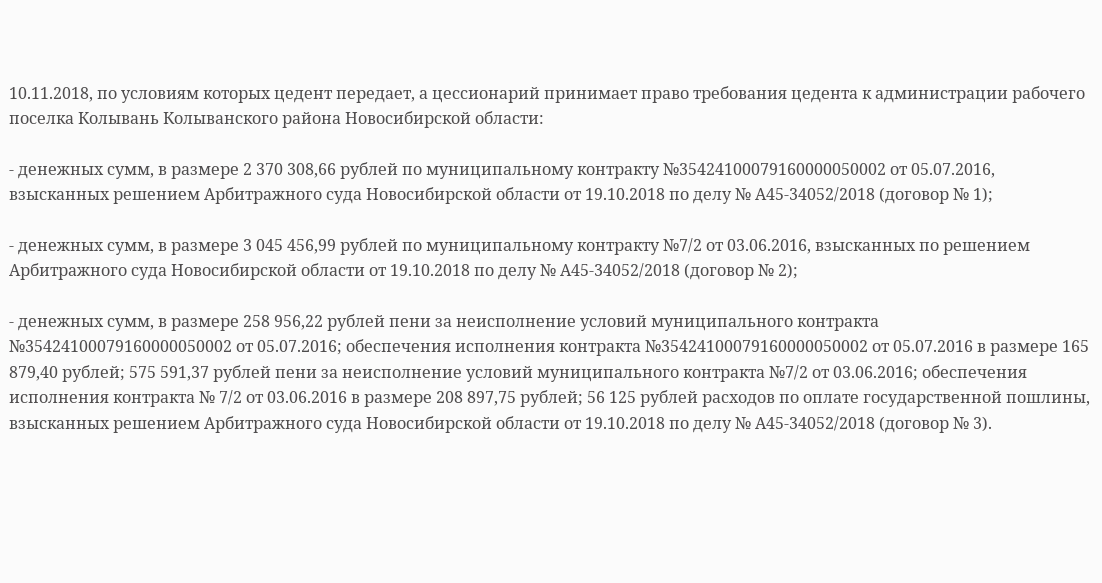10.11.2018, по условиям которых цедент передает, а цессионарий принимает право требования цедента к администрации рабочего поселка Колывань Колыванского района Новосибирской области:

- денежных сумм, в размере 2 370 308,66 рублей по муниципальному контракту №35424100079160000050002 от 05.07.2016, взысканных решением Арбитражного суда Новосибирской области от 19.10.2018 по делу № А45-34052/2018 (договор № 1);

- денежных сумм, в размере 3 045 456,99 рублей по муниципальному контракту №7/2 от 03.06.2016, взысканных по решением Арбитражного суда Новосибирской области от 19.10.2018 по делу № А45-34052/2018 (договор № 2);

- денежных сумм, в размере 258 956,22 рублей пени за неисполнение условий муниципального контракта №35424100079160000050002 от 05.07.2016; обеспечения исполнения контракта №35424100079160000050002 от 05.07.2016 в размере 165 879,40 рублей; 575 591,37 рублей пени за неисполнение условий муниципального контракта №7/2 от 03.06.2016; обеспечения исполнения контракта № 7/2 от 03.06.2016 в размере 208 897,75 рублей; 56 125 рублей расходов по оплате государственной пошлины, взысканных решением Арбитражного суда Новосибирской области от 19.10.2018 по делу № А45-34052/2018 (договор № 3).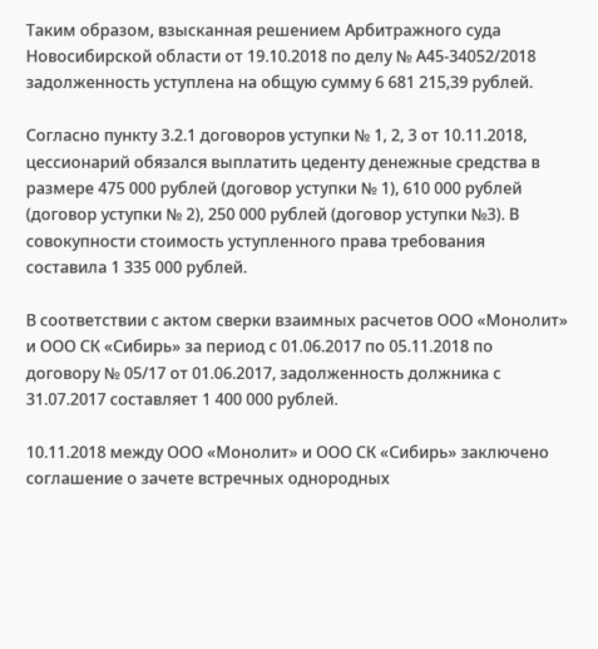Таким образом, взысканная решением Арбитражного суда Новосибирской области от 19.10.2018 по делу № А45-34052/2018 задолженность уступлена на общую сумму 6 681 215,39 рублей.

Согласно пункту 3.2.1 договоров уступки № 1, 2, 3 от 10.11.2018, цессионарий обязался выплатить цеденту денежные средства в размере 475 000 рублей (договор уступки № 1), 610 000 рублей (договор уступки № 2), 250 000 рублей (договор уступки №3). В совокупности стоимость уступленного права требования составила 1 335 000 рублей.

В соответствии с актом сверки взаимных расчетов ООО «Монолит» и ООО СК «Сибирь» за период с 01.06.2017 по 05.11.2018 по договору № 05/17 от 01.06.2017, задолженность должника с 31.07.2017 составляет 1 400 000 рублей.

10.11.2018 между ООО «Монолит» и ООО СК «Сибирь» заключено соглашение о зачете встречных однородных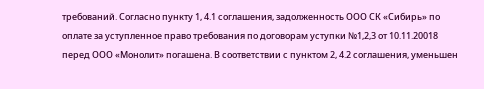требований. Согласно пункту 1, 4.1 соглашения, задолженность ООО СК «Сибирь» по оплате за уступленное право требования по договорам уступки №1,2,3 от 10.11.20018 перед ООО «Монолит» погашена. В соответствии с пунктом 2, 4.2 соглашения, уменьшен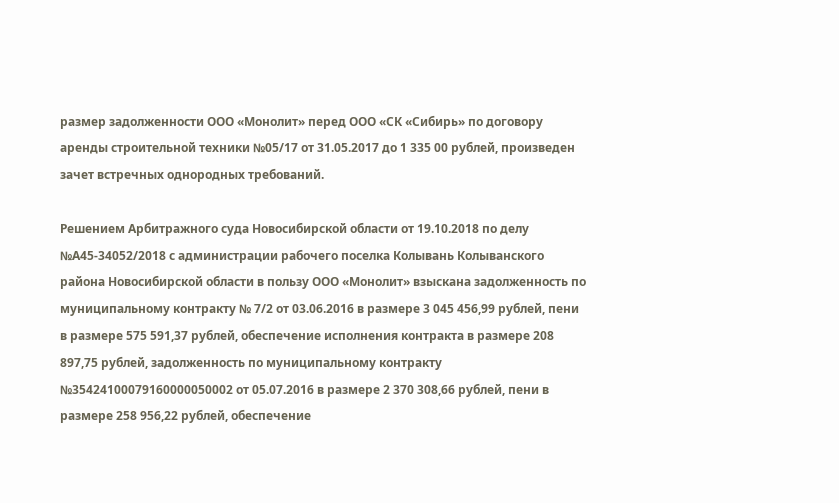размер задолженности ООО «Монолит» перед ООО «СК «Сибирь» по договору аренды строительной техники №05/17 от 31.05.2017 до 1 335 00 рублей, произведен зачет встречных однородных требований.

Решением Арбитражного суда Новосибирской области от 19.10.2018 по делу №А45-34052/2018 с администрации рабочего поселка Колывань Колыванского района Новосибирской области в пользу ООО «Монолит» взыскана задолженность по муниципальному контракту № 7/2 от 03.06.2016 в размере 3 045 456,99 рублей, пени в размере 575 591,37 рублей, обеспечение исполнения контракта в размере 208 897,75 рублей, задолженность по муниципальному контракту №35424100079160000050002 от 05.07.2016 в размере 2 370 308,66 рублей, пени в размере 258 956,22 рублей, обеспечение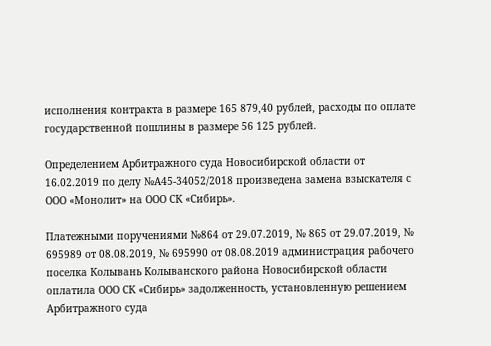исполнения контракта в размере 165 879,40 рублей, расходы по оплате государственной пошлины в размере 56 125 рублей.

Определением Арбитражного суда Новосибирской области от 16.02.2019 по делу №А45-34052/2018 произведена замена взыскателя с ООО «Монолит» на ООО СК «Сибирь».

Платежными поручениями №864 от 29.07.2019, № 865 от 29.07.2019, № 695989 от 08.08.2019, № 695990 от 08.08.2019 администрация рабочего поселка Колывань Колыванского района Новосибирской области оплатила ООО СК «Сибирь» задолженность, установленную решением Арбитражного суда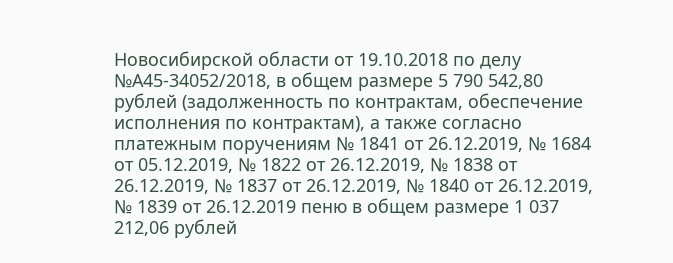Новосибирской области от 19.10.2018 по делу №А45-34052/2018, в общем размере 5 790 542,80 рублей (задолженность по контрактам, обеспечение исполнения по контрактам), а также согласно платежным поручениям № 1841 от 26.12.2019, № 1684 от 05.12.2019, № 1822 от 26.12.2019, № 1838 от 26.12.2019, № 1837 от 26.12.2019, № 1840 от 26.12.2019, № 1839 от 26.12.2019 пеню в общем размере 1 037 212,06 рублей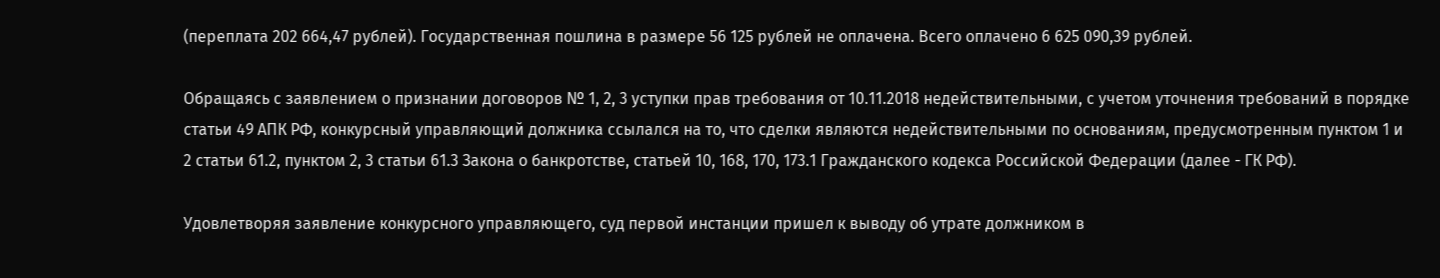(переплата 202 664,47 рублей). Государственная пошлина в размере 56 125 рублей не оплачена. Всего оплачено 6 625 090,39 рублей.

Обращаясь с заявлением о признании договоров № 1, 2, 3 уступки прав требования от 10.11.2018 недействительными, с учетом уточнения требований в порядке статьи 49 АПК РФ, конкурсный управляющий должника ссылался на то, что сделки являются недействительными по основаниям, предусмотренным пунктом 1 и 2 статьи 61.2, пунктом 2, 3 статьи 61.3 Закона о банкротстве, статьей 10, 168, 170, 173.1 Гражданского кодекса Российской Федерации (далее - ГК РФ).

Удовлетворяя заявление конкурсного управляющего, суд первой инстанции пришел к выводу об утрате должником в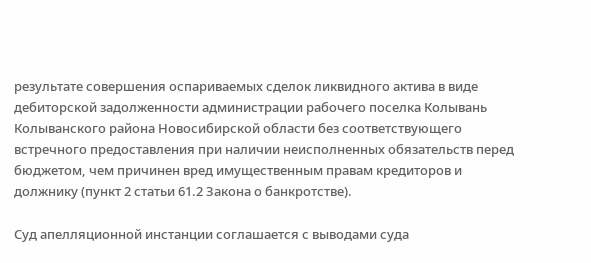результате совершения оспариваемых сделок ликвидного актива в виде дебиторской задолженности администрации рабочего поселка Колывань Колыванского района Новосибирской области без соответствующего встречного предоставления при наличии неисполненных обязательств перед бюджетом, чем причинен вред имущественным правам кредиторов и должнику (пункт 2 статьи 61.2 Закона о банкротстве).

Суд апелляционной инстанции соглашается с выводами суда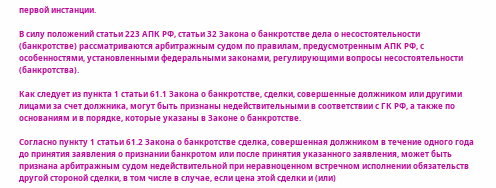первой инстанции.

В силу положений статьи 223 АПК РФ, статьи 32 Закона о банкротстве дела о несостоятельности (банкротстве) рассматриваются арбитражным судом по правилам, предусмотренным АПК РФ, с особенностями, установленными федеральными законами, регулирующими вопросы несостоятельности (банкротства).

Как следует из пункта 1 статьи 61.1 Закона о банкротстве, сделки, совершенные должником или другими лицами за счет должника, могут быть признаны недействительными в соответствии с ГК РФ, а также по основаниям и в порядке, которые указаны в Законе о банкротстве.

Согласно пункту 1 статьи 61.2 Закона о банкротстве сделка, совершенная должником в течение одного года до принятия заявления о признании банкротом или после принятия указанного заявления, может быть признана арбитражным судом недействительной при неравноценном встречном исполнении обязательств другой стороной сделки, в том числе в случае, если цена этой сделки и (или)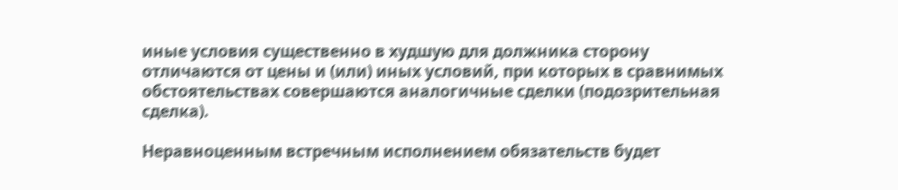иные условия существенно в худшую для должника сторону отличаются от цены и (или) иных условий, при которых в сравнимых обстоятельствах совершаются аналогичные сделки (подозрительная сделка).

Неравноценным встречным исполнением обязательств будет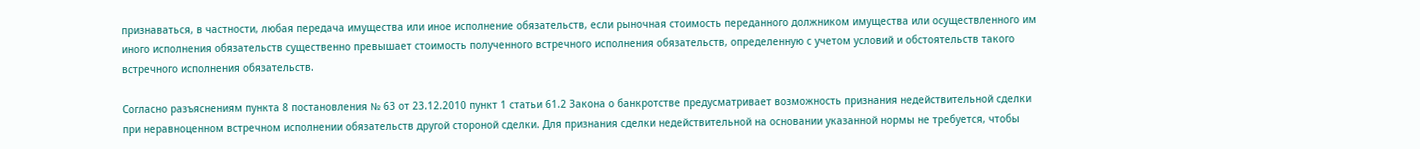признаваться, в частности, любая передача имущества или иное исполнение обязательств, если рыночная стоимость переданного должником имущества или осуществленного им иного исполнения обязательств существенно превышает стоимость полученного встречного исполнения обязательств, определенную с учетом условий и обстоятельств такого встречного исполнения обязательств.

Согласно разъяснениям пункта 8 постановления № 63 от 23.12.2010 пункт 1 статьи 61.2 Закона о банкротстве предусматривает возможность признания недействительной сделки при неравноценном встречном исполнении обязательств другой стороной сделки. Для признания сделки недействительной на основании указанной нормы не требуется, чтобы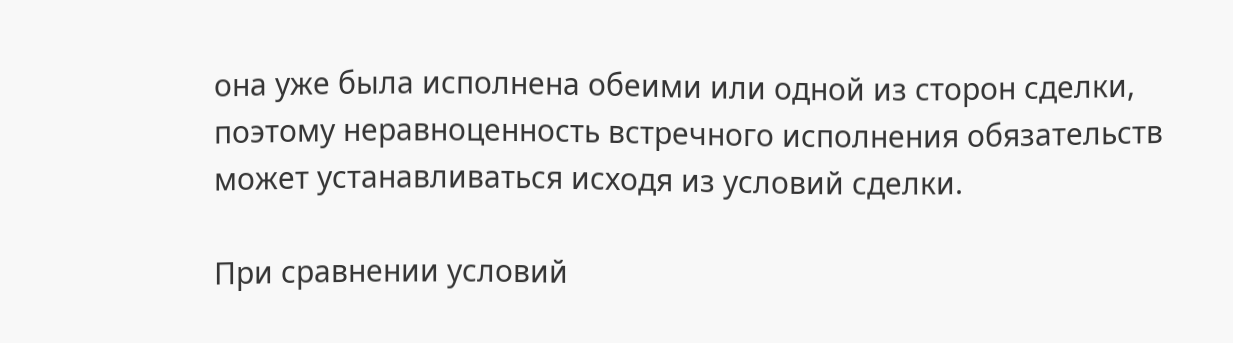она уже была исполнена обеими или одной из сторон сделки, поэтому неравноценность встречного исполнения обязательств может устанавливаться исходя из условий сделки.

При сравнении условий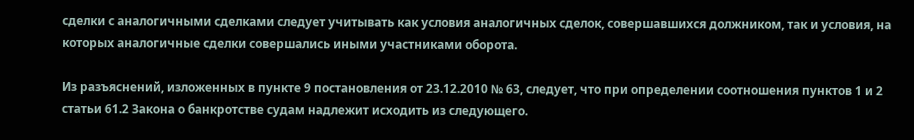сделки с аналогичными сделками следует учитывать как условия аналогичных сделок, совершавшихся должником, так и условия, на которых аналогичные сделки совершались иными участниками оборота.

Из разъяснений, изложенных в пункте 9 постановления от 23.12.2010 № 63, следует, что при определении соотношения пунктов 1 и 2 статьи 61.2 Закона о банкротстве судам надлежит исходить из следующего.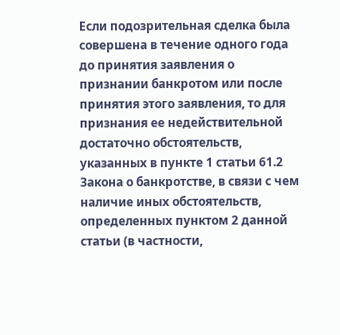Если подозрительная сделка была совершена в течение одного года до принятия заявления о признании банкротом или после принятия этого заявления, то для признания ее недействительной достаточно обстоятельств, указанных в пункте 1 статьи 61.2 Закона о банкротстве, в связи с чем наличие иных обстоятельств, определенных пунктом 2 данной статьи (в частности,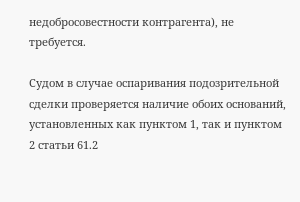недобросовестности контрагента), не требуется.

Судом в случае оспаривания подозрительной сделки проверяется наличие обоих оснований, установленных как пунктом 1, так и пунктом 2 статьи 61.2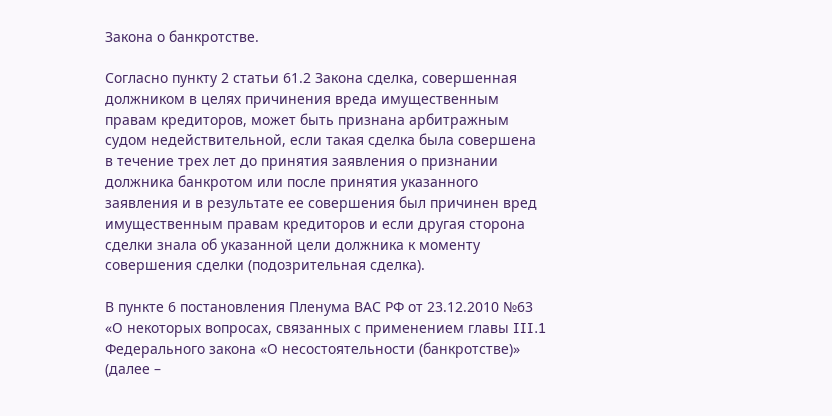Закона о банкротстве.

Согласно пункту 2 статьи 61.2 Закона сделка, совершенная должником в целях причинения вреда имущественным правам кредиторов, может быть признана арбитражным судом недействительной, если такая сделка была совершена в течение трех лет до принятия заявления о признании должника банкротом или после принятия указанного заявления и в результате ее совершения был причинен вред имущественным правам кредиторов и если другая сторона сделки знала об указанной цели должника к моменту совершения сделки (подозрительная сделка).

В пункте 6 постановления Пленума ВАС РФ от 23.12.2010 №63 «О некоторых вопросах, связанных с применением главы III.1 Федерального закона «О несостоятельности (банкротстве)» (далее –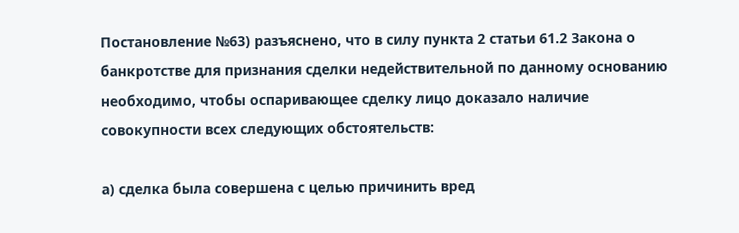Постановление №63) разъяснено, что в силу пункта 2 статьи 61.2 Закона о банкротстве для признания сделки недействительной по данному основанию необходимо, чтобы оспаривающее сделку лицо доказало наличие совокупности всех следующих обстоятельств:

а) сделка была совершена с целью причинить вред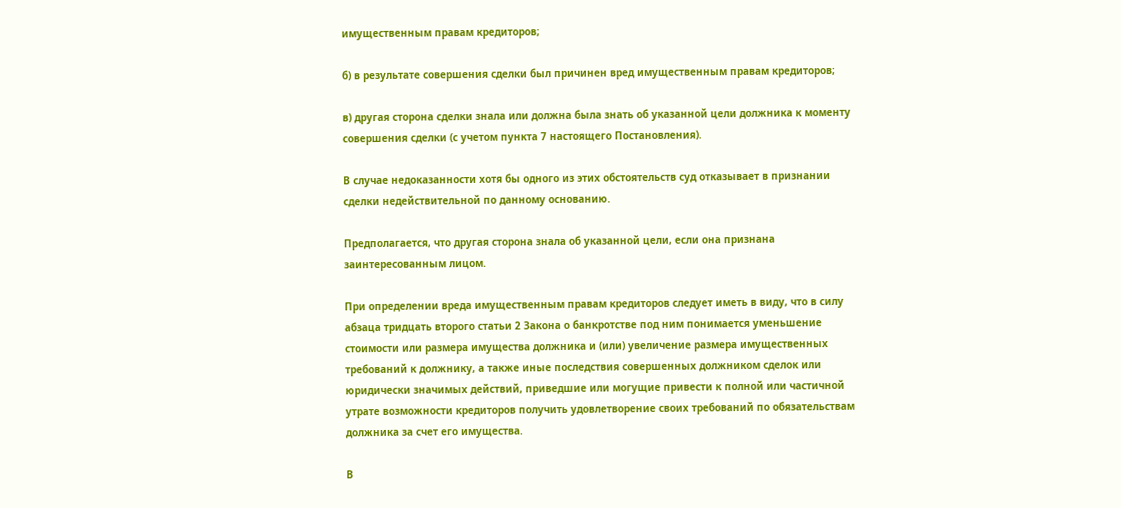имущественным правам кредиторов;

б) в результате совершения сделки был причинен вред имущественным правам кредиторов;

в) другая сторона сделки знала или должна была знать об указанной цели должника к моменту совершения сделки (с учетом пункта 7 настоящего Постановления).

В случае недоказанности хотя бы одного из этих обстоятельств суд отказывает в признании сделки недействительной по данному основанию.

Предполагается, что другая сторона знала об указанной цели, если она признана заинтересованным лицом.

При определении вреда имущественным правам кредиторов следует иметь в виду, что в силу абзаца тридцать второго статьи 2 Закона о банкротстве под ним понимается уменьшение стоимости или размера имущества должника и (или) увеличение размера имущественных требований к должнику, а также иные последствия совершенных должником сделок или юридически значимых действий, приведшие или могущие привести к полной или частичной утрате возможности кредиторов получить удовлетворение своих требований по обязательствам должника за счет его имущества.

В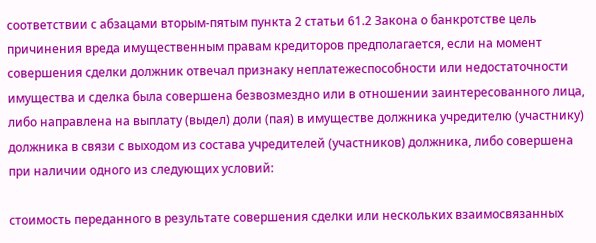соответствии с абзацами вторым-пятым пункта 2 статьи 61.2 Закона о банкротстве цель причинения вреда имущественным правам кредиторов предполагается, если на момент совершения сделки должник отвечал признаку неплатежеспособности или недостаточности имущества и сделка была совершена безвозмездно или в отношении заинтересованного лица, либо направлена на выплату (выдел) доли (пая) в имуществе должника учредителю (участнику) должника в связи с выходом из состава учредителей (участников) должника, либо совершена при наличии одного из следующих условий:

стоимость переданного в результате совершения сделки или нескольких взаимосвязанных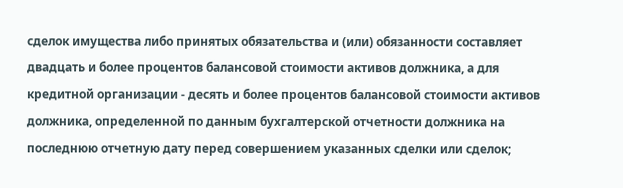сделок имущества либо принятых обязательства и (или) обязанности составляет двадцать и более процентов балансовой стоимости активов должника, а для кредитной организации - десять и более процентов балансовой стоимости активов должника, определенной по данным бухгалтерской отчетности должника на последнюю отчетную дату перед совершением указанных сделки или сделок;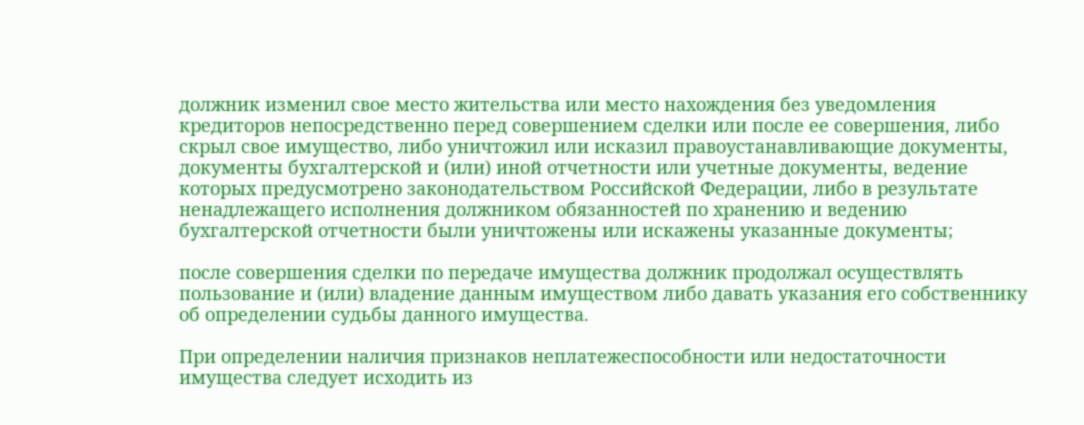должник изменил свое место жительства или место нахождения без уведомления кредиторов непосредственно перед совершением сделки или после ее совершения, либо скрыл свое имущество, либо уничтожил или исказил правоустанавливающие документы, документы бухгалтерской и (или) иной отчетности или учетные документы, ведение которых предусмотрено законодательством Российской Федерации, либо в результате ненадлежащего исполнения должником обязанностей по хранению и ведению бухгалтерской отчетности были уничтожены или искажены указанные документы;

после совершения сделки по передаче имущества должник продолжал осуществлять пользование и (или) владение данным имуществом либо давать указания его собственнику об определении судьбы данного имущества.

При определении наличия признаков неплатежеспособности или недостаточности имущества следует исходить из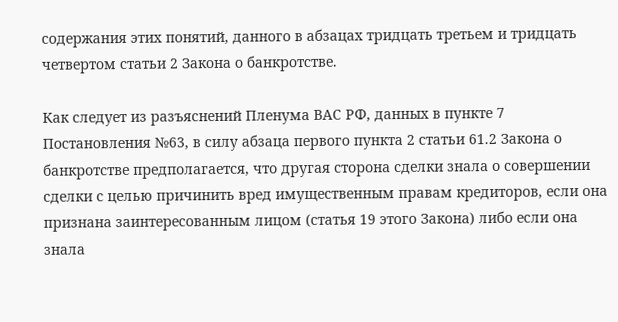содержания этих понятий, данного в абзацах тридцать третьем и тридцать четвертом статьи 2 Закона о банкротстве.

Как следует из разъяснений Пленума ВАС РФ, данных в пункте 7 Постановления №63, в силу абзаца первого пункта 2 статьи 61.2 Закона о банкротстве предполагается, что другая сторона сделки знала о совершении сделки с целью причинить вред имущественным правам кредиторов, если она признана заинтересованным лицом (статья 19 этого Закона) либо если она знала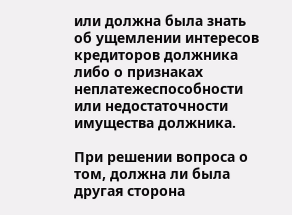или должна была знать об ущемлении интересов кредиторов должника либо о признаках неплатежеспособности или недостаточности имущества должника.

При решении вопроса о том, должна ли была другая сторона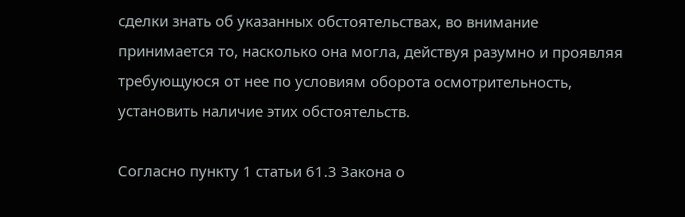сделки знать об указанных обстоятельствах, во внимание принимается то, насколько она могла, действуя разумно и проявляя требующуюся от нее по условиям оборота осмотрительность, установить наличие этих обстоятельств.

Согласно пункту 1 статьи 61.3 Закона о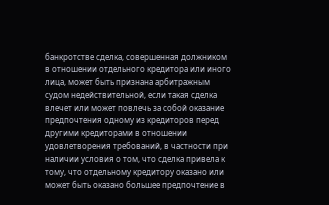банкротстве сделка, совершенная должником в отношении отдельного кредитора или иного лица, может быть признана арбитражным судом недействительной, если такая сделка влечет или может повлечь за собой оказание предпочтения одному из кредиторов перед другими кредиторами в отношении удовлетворения требований, в частности при наличии условия о том, что сделка привела к тому, что отдельному кредитору оказано или может быть оказано большее предпочтение в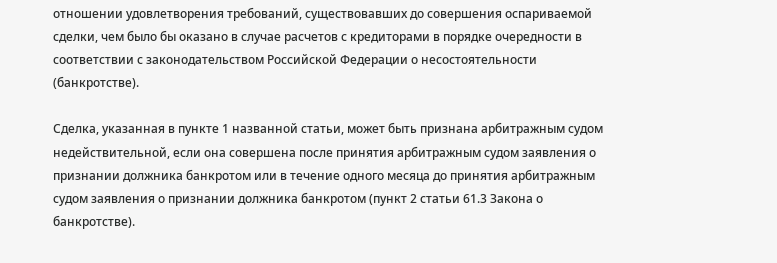отношении удовлетворения требований, существовавших до совершения оспариваемой сделки, чем было бы оказано в случае расчетов с кредиторами в порядке очередности в соответствии с законодательством Российской Федерации о несостоятельности (банкротстве).

Сделка, указанная в пункте 1 названной статьи, может быть признана арбитражным судом недействительной, если она совершена после принятия арбитражным судом заявления о признании должника банкротом или в течение одного месяца до принятия арбитражным судом заявления о признании должника банкротом (пункт 2 статьи 61.3 Закона о банкротстве).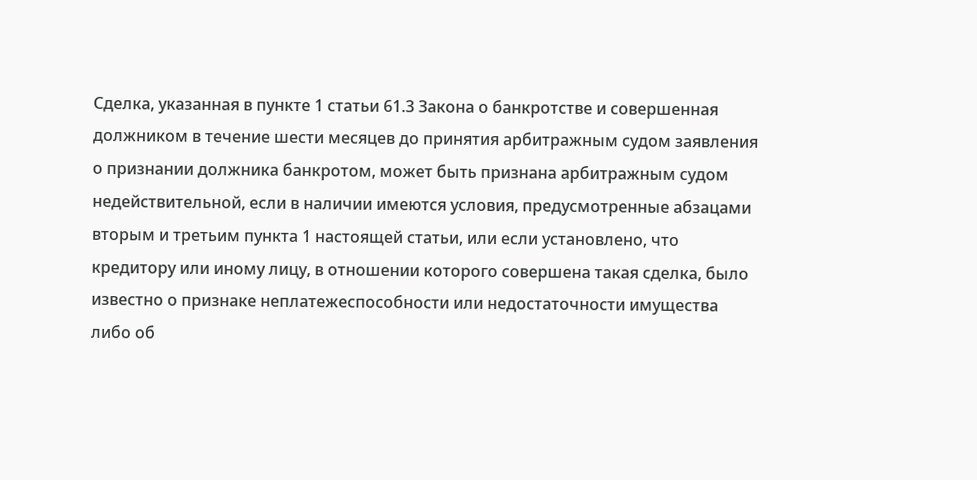Сделка, указанная в пункте 1 статьи 61.3 Закона о банкротстве и совершенная должником в течение шести месяцев до принятия арбитражным судом заявления о признании должника банкротом, может быть признана арбитражным судом недействительной, если в наличии имеются условия, предусмотренные абзацами вторым и третьим пункта 1 настоящей статьи, или если установлено, что кредитору или иному лицу, в отношении которого совершена такая сделка, было известно о признаке неплатежеспособности или недостаточности имущества либо об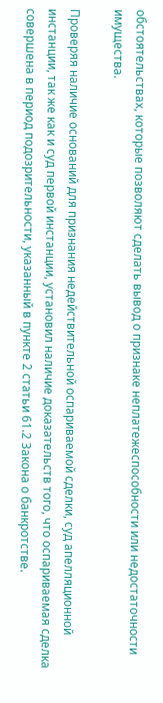обстоятельствах, которые позволяют сделать вывод о признаке неплатежеспособности или недостаточности имущества.

Проверяя наличие оснований для признания недействительной оспариваемой сделки, суд апелляционной инстанции, так же как и суд первой инстанции, установил наличие доказательств того, что оспариваемая сделка совершена в период подозрительности, указанный в пункте 2 статьи 61.2 Закона о банкротстве.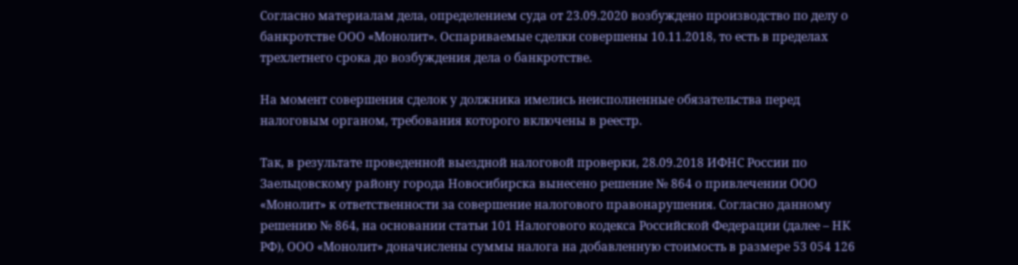Согласно материалам дела, определением суда от 23.09.2020 возбуждено производство по делу о банкротстве ООО «Монолит». Оспариваемые сделки совершены 10.11.2018, то есть в пределах трехлетнего срока до возбуждения дела о банкротстве.

На момент совершения сделок у должника имелись неисполненные обязательства перед налоговым органом, требования которого включены в реестр.

Так, в результате проведенной выездной налоговой проверки, 28.09.2018 ИФНС России по Заельцовскому району города Новосибирска вынесено решение № 864 о привлечении ООО «Монолит» к ответственности за совершение налогового правонарушения. Согласно данному решению № 864, на основании статьи 101 Налогового кодекса Российской Федерации (далее – НК РФ), ООО «Монолит» доначислены суммы налога на добавленную стоимость в размере 53 054 126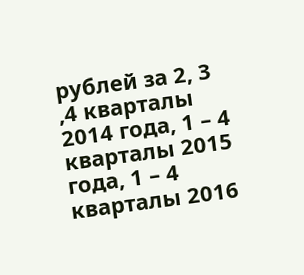рублей за 2, 3 ,4 кварталы 2014 года, 1 – 4 кварталы 2015 года, 1 – 4 кварталы 2016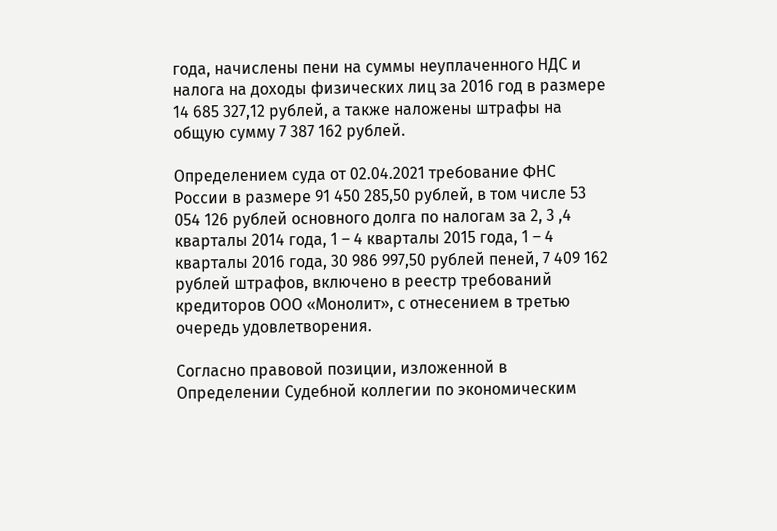года, начислены пени на суммы неуплаченного НДС и налога на доходы физических лиц за 2016 год в размере 14 685 327,12 рублей, а также наложены штрафы на общую сумму 7 387 162 рублей.

Определением суда от 02.04.2021 требование ФНС России в размере 91 450 285,50 рублей, в том числе 53 054 126 рублей основного долга по налогам за 2, 3 ,4 кварталы 2014 года, 1 – 4 кварталы 2015 года, 1 – 4 кварталы 2016 года, 30 986 997,50 рублей пеней, 7 409 162 рублей штрафов, включено в реестр требований кредиторов ООО «Монолит», с отнесением в третью очередь удовлетворения.

Согласно правовой позиции, изложенной в Определении Судебной коллегии по экономическим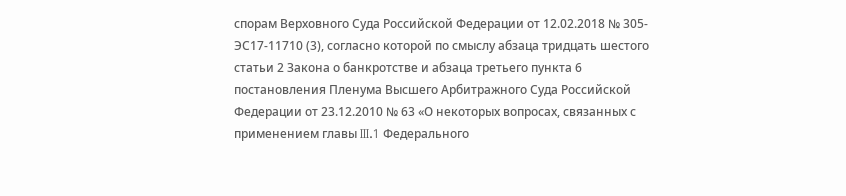спорам Верховного Суда Российской Федерации от 12.02.2018 № 305-ЭС17-11710 (3), согласно которой по смыслу абзаца тридцать шестого статьи 2 Закона о банкротстве и абзаца третьего пункта 6 постановления Пленума Высшего Арбитражного Суда Российской Федерации от 23.12.2010 № 63 «О некоторых вопросах, связанных с применением главы III.1 Федерального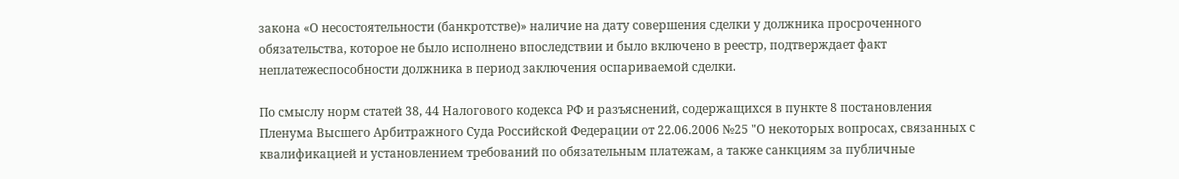закона «О несостоятельности (банкротстве)» наличие на дату совершения сделки у должника просроченного обязательства, которое не было исполнено впоследствии и было включено в реестр, подтверждает факт неплатежеспособности должника в период заключения оспариваемой сделки.

По смыслу норм статей 38, 44 Налогового кодекса РФ и разъяснений, содержащихся в пункте 8 постановления Пленума Высшего Арбитражного Суда Российской Федерации от 22.06.2006 №25 "О некоторых вопросах, связанных с квалификацией и установлением требований по обязательным платежам, а также санкциям за публичные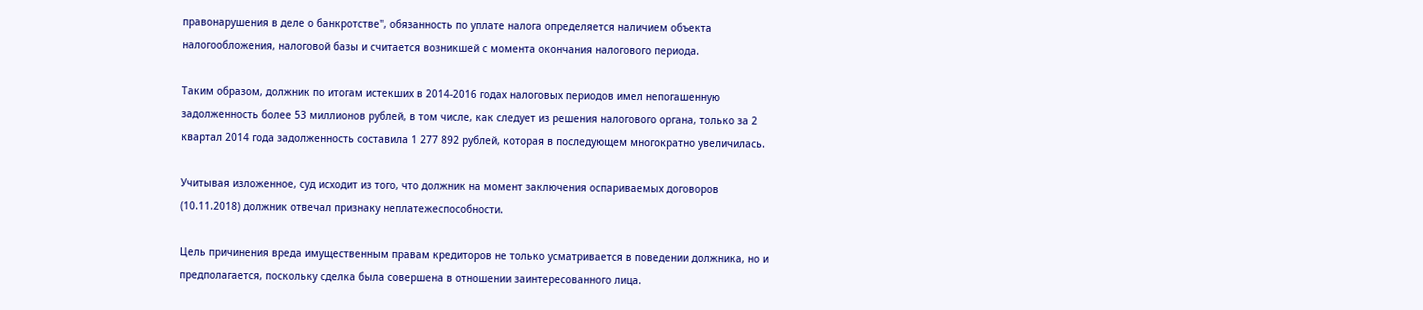правонарушения в деле о банкротстве", обязанность по уплате налога определяется наличием объекта налогообложения, налоговой базы и считается возникшей с момента окончания налогового периода.

Таким образом, должник по итогам истекших в 2014-2016 годах налоговых периодов имел непогашенную задолженность более 53 миллионов рублей, в том числе, как следует из решения налогового органа, только за 2 квартал 2014 года задолженность составила 1 277 892 рублей, которая в последующем многократно увеличилась.

Учитывая изложенное, суд исходит из того, что должник на момент заключения оспариваемых договоров (10.11.2018) должник отвечал признаку неплатежеспособности.

Цель причинения вреда имущественным правам кредиторов не только усматривается в поведении должника, но и предполагается, поскольку сделка была совершена в отношении заинтересованного лица.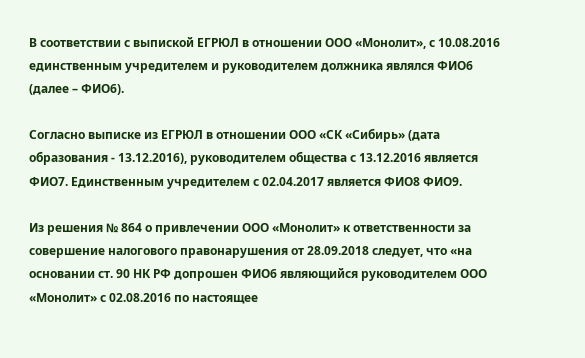В соответствии с выпиской ЕГРЮЛ в отношении ООО «Монолит», с 10.08.2016 единственным учредителем и руководителем должника являлся ФИО6 (далее – ФИО6).

Согласно выписке из ЕГРЮЛ в отношении ООО «СК «Сибирь» (дата образования - 13.12.2016), руководителем общества с 13.12.2016 является ФИО7. Единственным учредителем с 02.04.2017 является ФИО8 ФИО9.

Из решения № 864 о привлечении ООО «Монолит» к ответственности за совершение налогового правонарушения от 28.09.2018 следует, что «на основании ст. 90 НК РФ допрошен ФИО6 являющийся руководителем ООО «Монолит» с 02.08.2016 по настоящее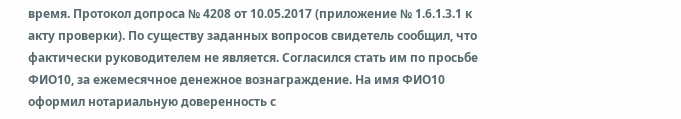время. Протокол допроса № 4208 от 10.05.2017 (приложение № 1.6.1.3.1 к акту проверки). По существу заданных вопросов свидетель сообщил, что фактически руководителем не является. Согласился стать им по просьбе ФИО10, за ежемесячное денежное вознаграждение. На имя ФИО10 оформил нотариальную доверенность с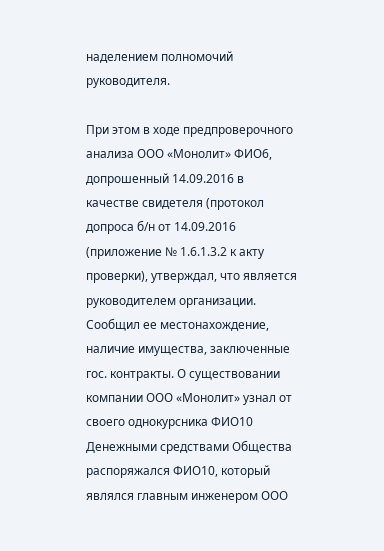наделением полномочий руководителя.

При этом в ходе предпроверочного анализа ООО «Монолит» ФИО6, допрошенный 14.09.2016 в качестве свидетеля (протокол допроса б/н от 14.09.2016 (приложение № 1.6.1.3.2 к акту проверки), утверждал, что является руководителем организации. Сообщил ее местонахождение, наличие имущества, заключенные гос. контракты. О существовании компании ООО «Монолит» узнал от своего однокурсника ФИО10 Денежными средствами Общества распоряжался ФИО10, который являлся главным инженером ООО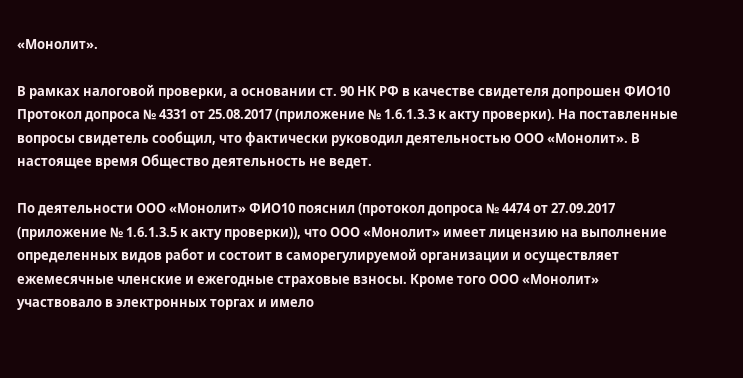«Монолит».

В рамках налоговой проверки, а основании ст. 90 НК РФ в качестве свидетеля допрошен ФИО10 Протокол допроса № 4331 от 25.08.2017 (приложение № 1.6.1.3.3 к акту проверки). На поставленные вопросы свидетель сообщил, что фактически руководил деятельностью ООО «Монолит». В настоящее время Общество деятельность не ведет.

По деятельности ООО «Монолит» ФИО10 пояснил (протокол допроса № 4474 от 27.09.2017 (приложение № 1.6.1.3.5 к акту проверки)), что ООО «Монолит» имеет лицензию на выполнение определенных видов работ и состоит в саморегулируемой организации и осуществляет ежемесячные членские и ежегодные страховые взносы. Кроме того ООО «Монолит» участвовало в электронных торгах и имело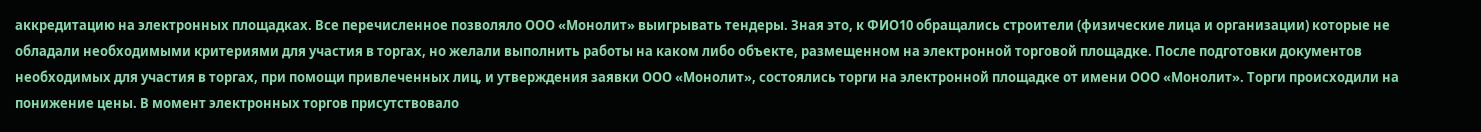аккредитацию на электронных площадках. Все перечисленное позволяло ООО «Монолит» выигрывать тендеры. Зная это, к ФИО10 обращались строители (физические лица и организации) которые не обладали необходимыми критериями для участия в торгах, но желали выполнить работы на каком либо объекте, размещенном на электронной торговой площадке. После подготовки документов необходимых для участия в торгах, при помощи привлеченных лиц, и утверждения заявки ООО «Монолит», состоялись торги на электронной площадке от имени ООО «Монолит». Торги происходили на понижение цены. В момент электронных торгов присутствовало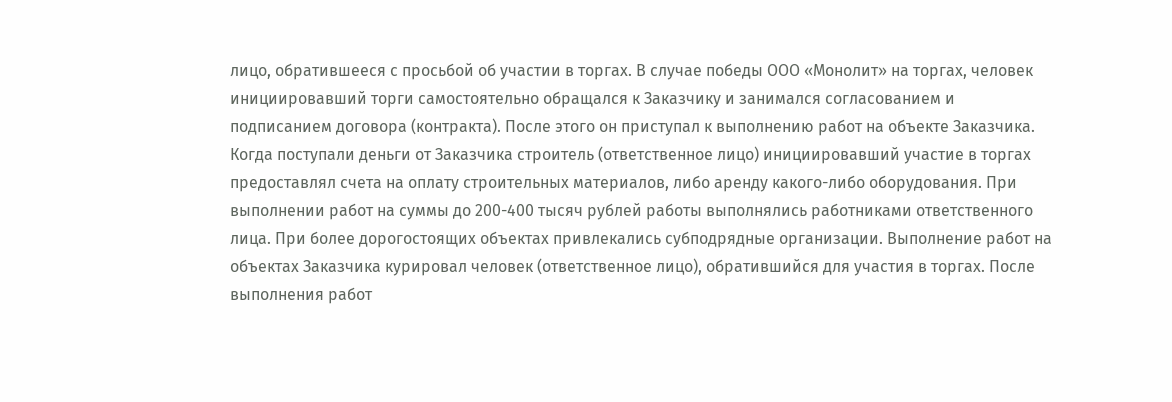лицо, обратившееся с просьбой об участии в торгах. В случае победы ООО «Монолит» на торгах, человек инициировавший торги самостоятельно обращался к Заказчику и занимался согласованием и подписанием договора (контракта). После этого он приступал к выполнению работ на объекте Заказчика. Когда поступали деньги от Заказчика строитель (ответственное лицо) инициировавший участие в торгах предоставлял счета на оплату строительных материалов, либо аренду какого-либо оборудования. При выполнении работ на суммы до 200-400 тысяч рублей работы выполнялись работниками ответственного лица. При более дорогостоящих объектах привлекались субподрядные организации. Выполнение работ на объектах Заказчика курировал человек (ответственное лицо), обратившийся для участия в торгах. После выполнения работ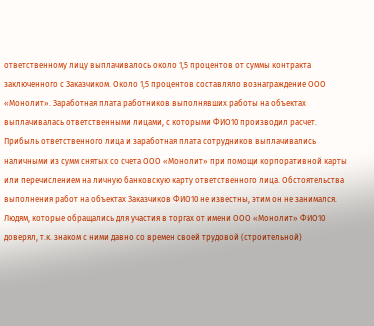ответственному лицу выплачивалось около 1,5 процентов от суммы контракта заключенного с Заказчиком. Около 1,5 процентов составляло вознаграждение ООО «Монолит». Заработная плата работников выполнявших работы на объектах выплачивалась ответственными лицами, с которыми ФИО10 производил расчет. Прибыль ответственного лица и заработная плата сотрудников выплачивались наличными из сумм снятых со счета ООО «Монолит» при помощи корпоративной карты или перечислением на личную банковскую карту ответственного лица. Обстоятельства выполнения работ на объектах Заказчиков ФИО10 не известны, этим он не занимался. Людям, которые обращались для участия в торгах от имени ООО «Монолит» ФИО10 доверял, т.к. знаком с ними давно со времен своей трудовой (строительной)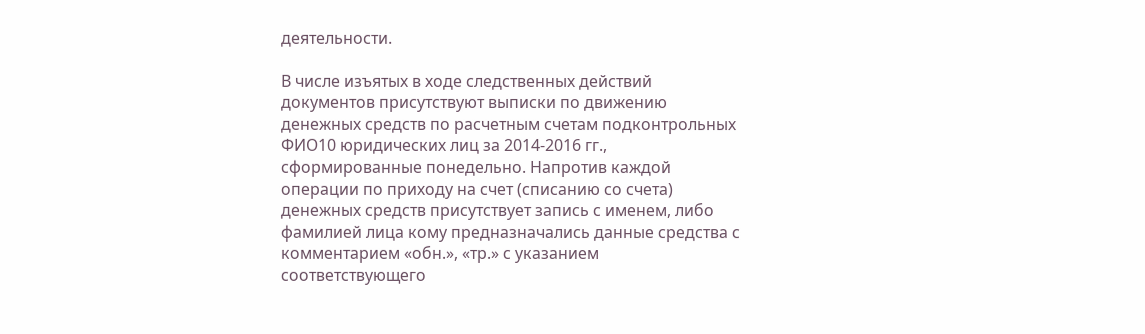деятельности.

В числе изъятых в ходе следственных действий документов присутствуют выписки по движению денежных средств по расчетным счетам подконтрольных ФИО10 юридических лиц за 2014-2016 гг., сформированные понедельно. Напротив каждой операции по приходу на счет (списанию со счета) денежных средств присутствует запись с именем, либо фамилией лица кому предназначались данные средства с комментарием «обн.», «тр.» с указанием соответствующего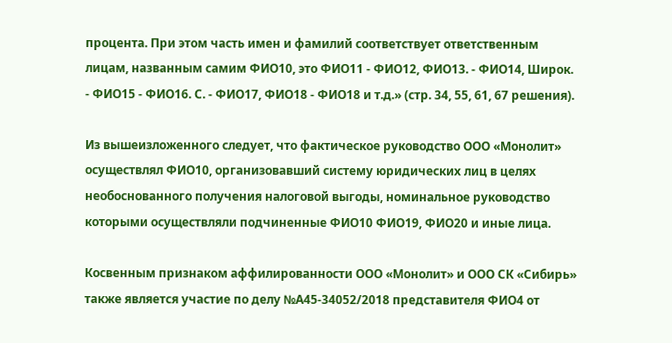процента. При этом часть имен и фамилий соответствует ответственным лицам, названным самим ФИО10, это ФИО11 - ФИО12, ФИО13. - ФИО14, Широк. - ФИО15 - ФИО16. С. - ФИО17, ФИО18 - ФИО18 и т.д.» (стр. 34, 55, 61, 67 решения).

Из вышеизложенного следует, что фактическое руководство ООО «Монолит» осуществлял ФИО10, организовавший систему юридических лиц в целях необоснованного получения налоговой выгоды, номинальное руководство которыми осуществляли подчиненные ФИО10 ФИО19, ФИО20 и иные лица.

Косвенным признаком аффилированности ООО «Монолит» и ООО СК «Сибирь» также является участие по делу №А45-34052/2018 представителя ФИО4 от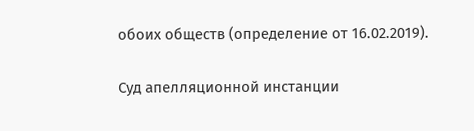обоих обществ (определение от 16.02.2019).

Суд апелляционной инстанции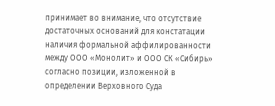принимает во внимание, что отсутствие достаточных оснований для констатации наличия формальной аффилированности между ООО «Монолит» и ООО СК «Сибирь» согласно позиции, изложенной в определении Верховного Суда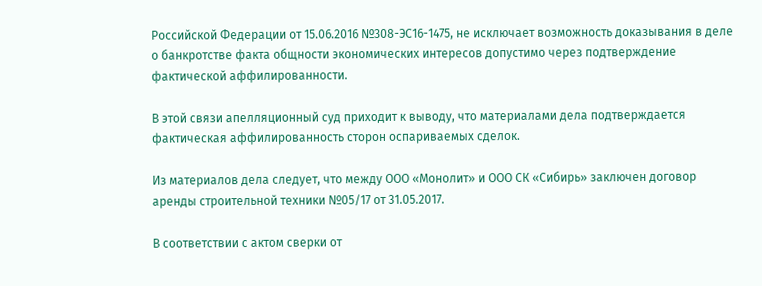Российской Федерации от 15.06.2016 №308-ЭС16-1475, не исключает возможность доказывания в деле о банкротстве факта общности экономических интересов допустимо через подтверждение фактической аффилированности.

В этой связи апелляционный суд приходит к выводу, что материалами дела подтверждается фактическая аффилированность сторон оспариваемых сделок.

Из материалов дела следует, что между ООО «Монолит» и ООО СК «Сибирь» заключен договор аренды строительной техники №05/17 от 31.05.2017.

В соответствии с актом сверки от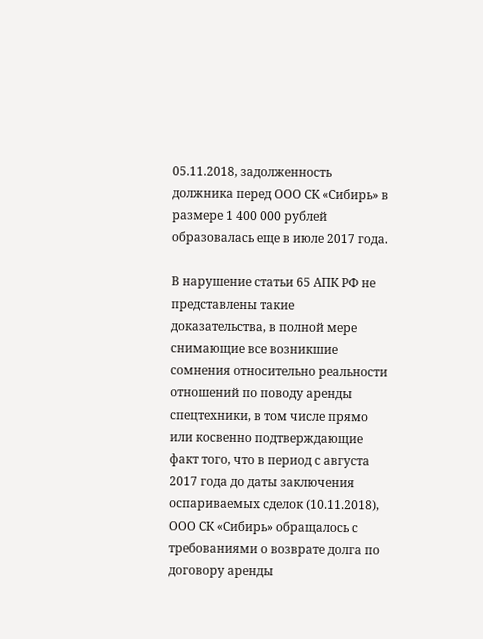05.11.2018, задолженность должника перед ООО СК «Сибирь» в размере 1 400 000 рублей образовалась еще в июле 2017 года.

В нарушение статьи 65 АПК РФ не представлены такие доказательства, в полной мере снимающие все возникшие сомнения относительно реальности отношений по поводу аренды спецтехники, в том числе прямо или косвенно подтверждающие факт того, что в период с августа 2017 года до даты заключения оспариваемых сделок (10.11.2018), ООО СК «Сибирь» обращалось с требованиями о возврате долга по договору аренды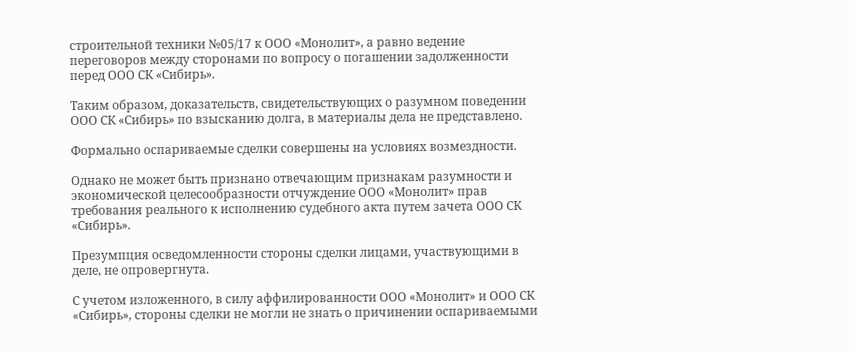строительной техники №05/17 к ООО «Монолит», а равно ведение переговоров между сторонами по вопросу о погашении задолженности перед ООО СК «Сибирь».

Таким образом, доказательств, свидетельствующих о разумном поведении ООО СК «Сибирь» по взысканию долга, в материалы дела не представлено.

Формально оспариваемые сделки совершены на условиях возмездности.

Однако не может быть признано отвечающим признакам разумности и экономической целесообразности отчуждение ООО «Монолит» прав требования реального к исполнению судебного акта путем зачета ООО СК «Сибирь».

Презумпция осведомленности стороны сделки лицами, участвующими в деле, не опровергнута.

С учетом изложенного, в силу аффилированности ООО «Монолит» и ООО СК «Сибирь», стороны сделки не могли не знать о причинении оспариваемыми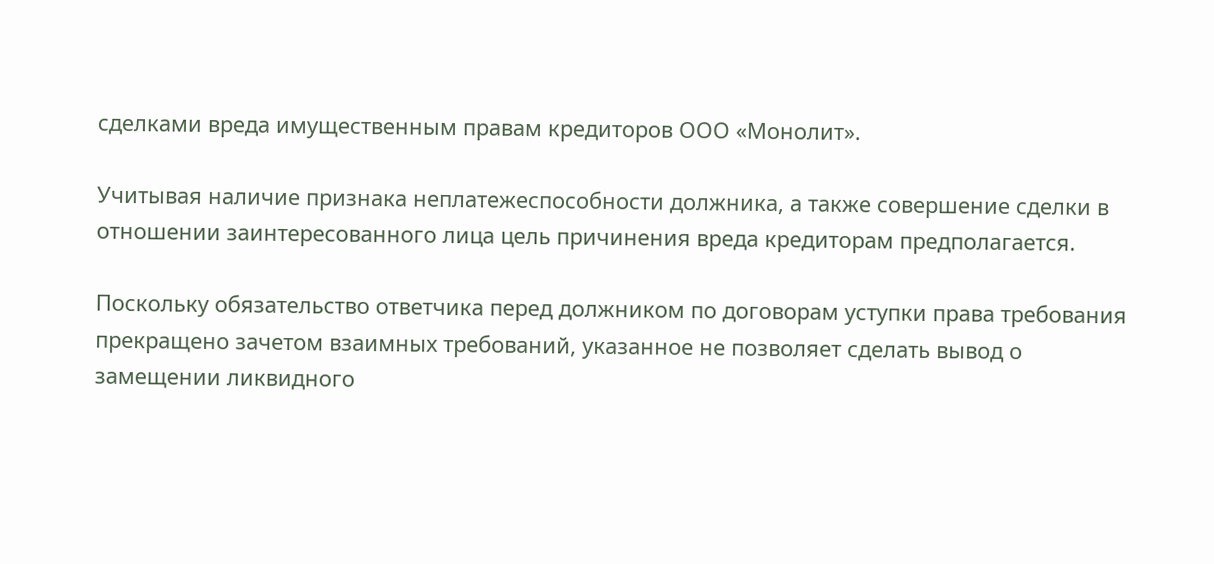сделками вреда имущественным правам кредиторов ООО «Монолит».

Учитывая наличие признака неплатежеспособности должника, а также совершение сделки в отношении заинтересованного лица цель причинения вреда кредиторам предполагается.

Поскольку обязательство ответчика перед должником по договорам уступки права требования прекращено зачетом взаимных требований, указанное не позволяет сделать вывод о замещении ликвидного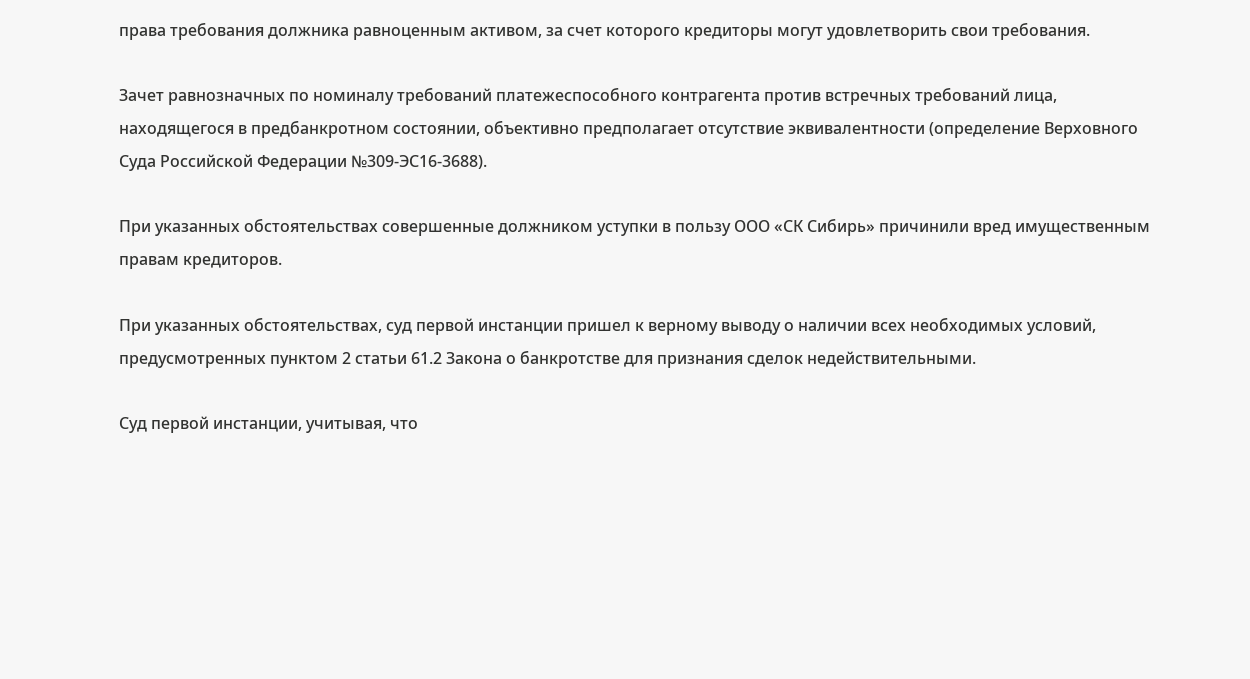права требования должника равноценным активом, за счет которого кредиторы могут удовлетворить свои требования.

Зачет равнозначных по номиналу требований платежеспособного контрагента против встречных требований лица, находящегося в предбанкротном состоянии, объективно предполагает отсутствие эквивалентности (определение Верховного Суда Российской Федерации №309-ЭС16-3688).

При указанных обстоятельствах совершенные должником уступки в пользу ООО «СК Сибирь» причинили вред имущественным правам кредиторов.

При указанных обстоятельствах, суд первой инстанции пришел к верному выводу о наличии всех необходимых условий, предусмотренных пунктом 2 статьи 61.2 Закона о банкротстве для признания сделок недействительными.

Суд первой инстанции, учитывая, что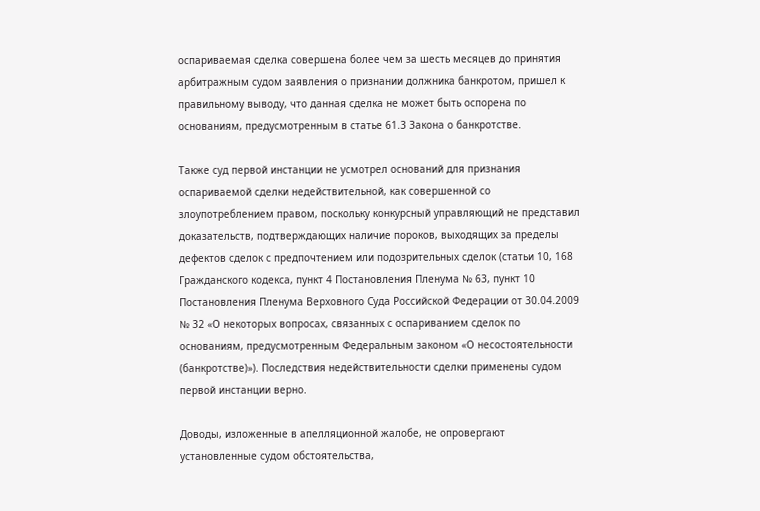оспариваемая сделка совершена более чем за шесть месяцев до принятия арбитражным судом заявления о признании должника банкротом, пришел к правильному выводу, что данная сделка не может быть оспорена по основаниям, предусмотренным в статье 61.3 Закона о банкротстве.

Также суд первой инстанции не усмотрел оснований для признания оспариваемой сделки недействительной, как совершенной со злоупотреблением правом, поскольку конкурсный управляющий не представил доказательств, подтверждающих наличие пороков, выходящих за пределы дефектов сделок с предпочтением или подозрительных сделок (статьи 10, 168 Гражданского кодекса, пункт 4 Постановления Пленума № 63, пункт 10 Постановления Пленума Верховного Суда Российской Федерации от 30.04.2009 № 32 «О некоторых вопросах, связанных с оспариванием сделок по основаниям, предусмотренным Федеральным законом «О несостоятельности (банкротстве)»). Последствия недействительности сделки применены судом первой инстанции верно.

Доводы, изложенные в апелляционной жалобе, не опровергают установленные судом обстоятельства,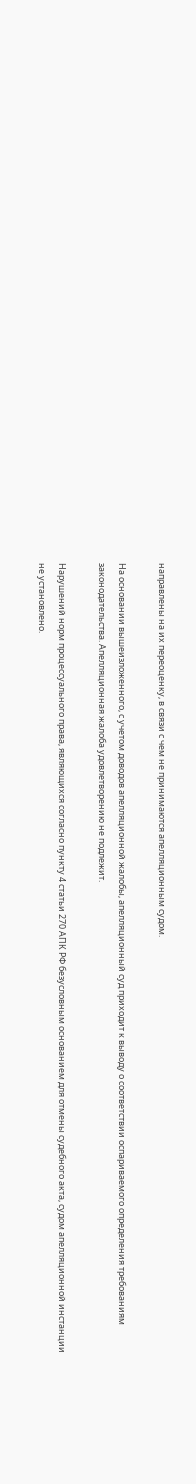направлены на их переоценку, в связи с чем не принимаются апелляционным судом.

На основании вышеизложенного, с учетом доводов апелляционной жалобы, апелляционный суд приходит к выводу о соответствии оспариваемого определения требованиям законодательства. Апелляционная жалоба удовлетворению не подлежит.

Нарушений норм процессуального права, являющихся согласно пункту 4 статьи 270 АПК РФ безусловным основанием для отмены судебного акта, судом апелляционной инстанции не установлено.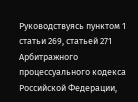Руководствуясь пунктом 1 статьи 269, статьей 271 Арбитражного процессуального кодекса Российской Федерации,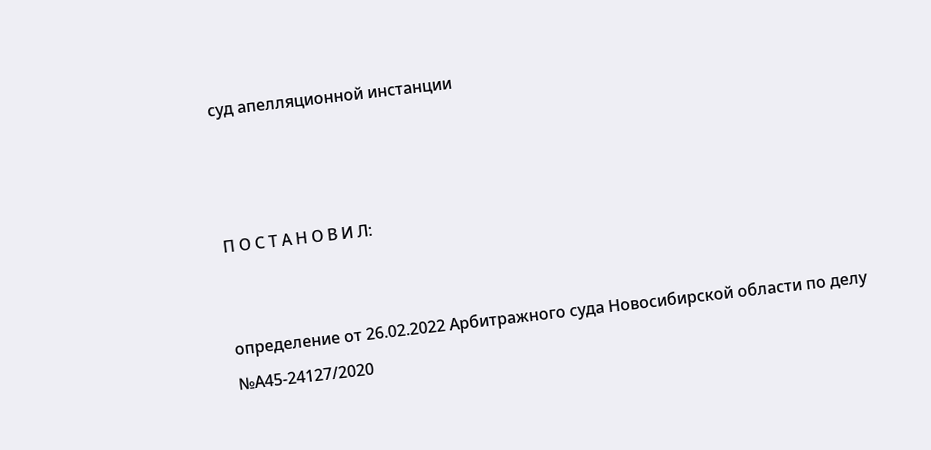суд апелляционной инстанции



П О С Т А Н О В И Л:


определение от 26.02.2022 Арбитражного суда Новосибирской области по делу №А45-24127/2020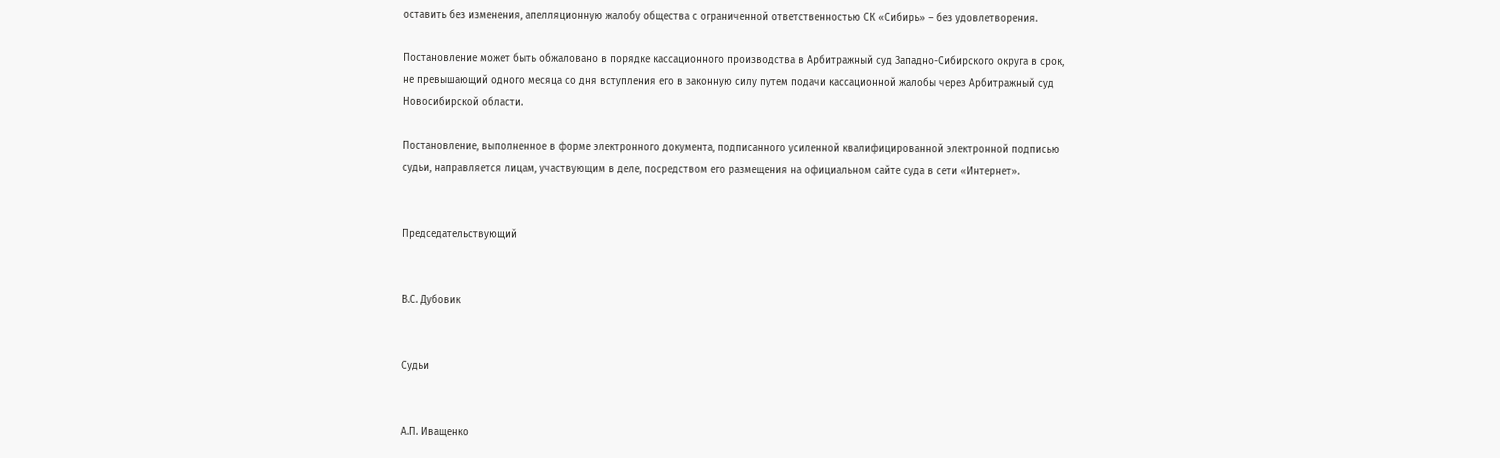оставить без изменения, апелляционную жалобу общества с ограниченной ответственностью СК «Сибирь» – без удовлетворения.

Постановление может быть обжаловано в порядке кассационного производства в Арбитражный суд Западно-Сибирского округа в срок, не превышающий одного месяца со дня вступления его в законную силу путем подачи кассационной жалобы через Арбитражный суд Новосибирской области.

Постановление, выполненное в форме электронного документа, подписанного усиленной квалифицированной электронной подписью судьи, направляется лицам, участвующим в деле, посредством его размещения на официальном сайте суда в сети «Интернет».


Председательствующий


В.С. Дубовик


Судьи


А.П. Иващенко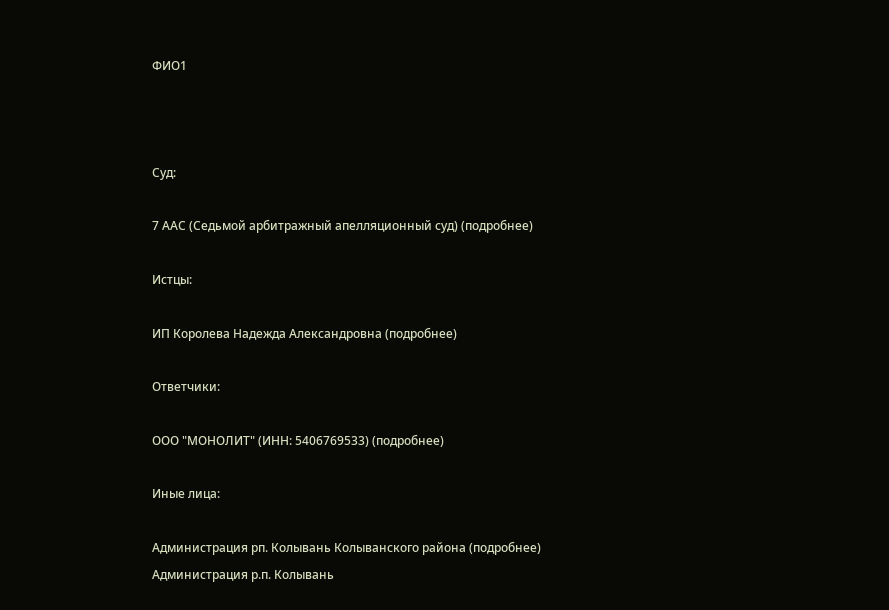ФИО1



Суд:

7 ААС (Седьмой арбитражный апелляционный суд) (подробнее)

Истцы:

ИП Королева Надежда Александровна (подробнее)

Ответчики:

ООО "МОНОЛИТ" (ИНН: 5406769533) (подробнее)

Иные лица:

Администрация рп. Колывань Колыванского района (подробнее)
Администрация р.п. Колывань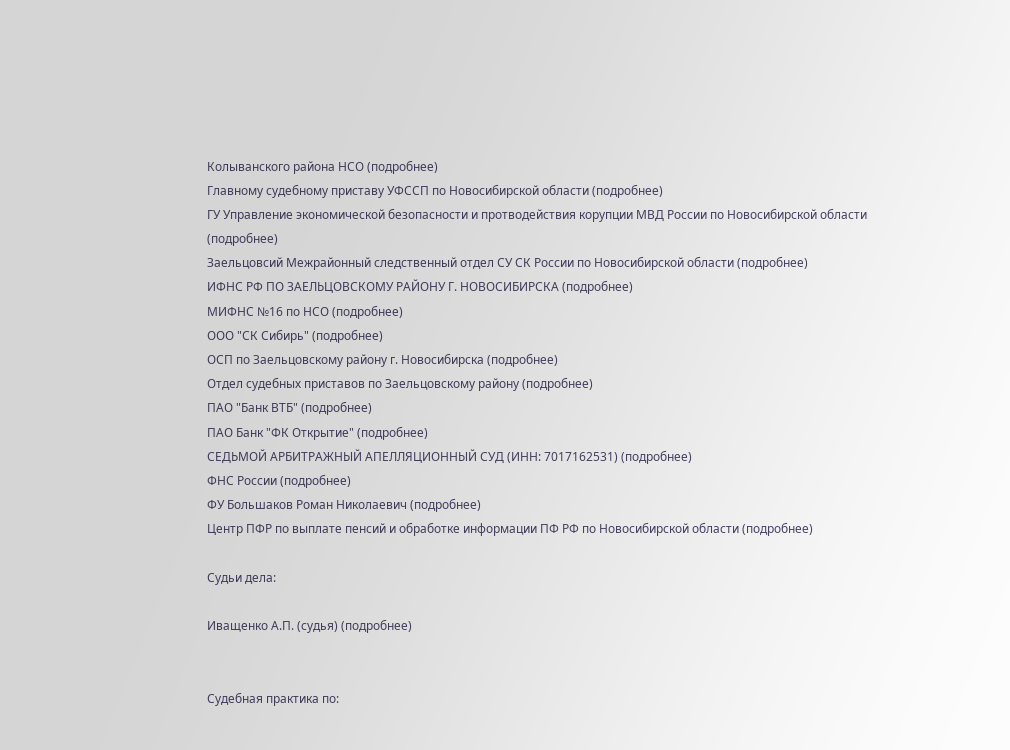Колыванского района НСО (подробнее)
Главному судебному приставу УФССП по Новосибирской области (подробнее)
ГУ Управление экономической безопасности и протводействия корупции МВД России по Новосибирской области (подробнее)
Заельцовсий Межрайонный следственный отдел СУ СК России по Новосибирской области (подробнее)
ИФНС РФ ПО ЗАЕЛЬЦОВСКОМУ РАЙОНУ Г. НОВОСИБИРСКА (подробнее)
МИФНС №16 по НСО (подробнее)
ООО "СК Сибирь" (подробнее)
ОСП по Заельцовскому району г. Новосибирска (подробнее)
Отдел судебных приставов по Заельцовскому району (подробнее)
ПАО "Банк ВТБ" (подробнее)
ПАО Банк "ФК Открытие" (подробнее)
СЕДЬМОЙ АРБИТРАЖНЫЙ АПЕЛЛЯЦИОННЫЙ СУД (ИНН: 7017162531) (подробнее)
ФНС России (подробнее)
ФУ Большаков Роман Николаевич (подробнее)
Центр ПФР по выплате пенсий и обработке информации ПФ РФ по Новосибирской области (подробнее)

Судьи дела:

Иващенко А.П. (судья) (подробнее)


Судебная практика по: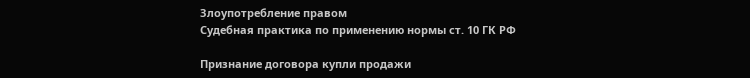Злоупотребление правом
Судебная практика по применению нормы ст. 10 ГК РФ

Признание договора купли продажи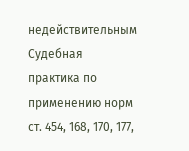недействительным
Судебная практика по применению норм ст. 454, 168, 170, 177,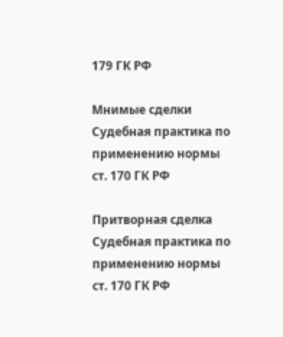179 ГК РФ

Мнимые сделки
Судебная практика по применению нормы ст. 170 ГК РФ

Притворная сделка
Судебная практика по применению нормы ст. 170 ГК РФ